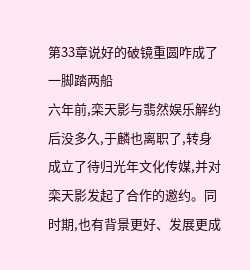第33章说好的破镜重圆咋成了一脚踏两船
六年前,栾天影与翡然娱乐解约后没多久,于麟也离职了,转身成立了待归光年文化传媒,并对栾天影发起了合作的邀约。同时期,也有背景更好、发展更成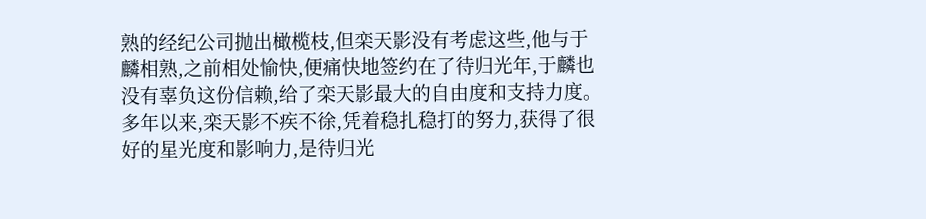熟的经纪公司抛出橄榄枝,但栾天影没有考虑这些,他与于麟相熟,之前相处愉快,便痛快地签约在了待归光年,于麟也没有辜负这份信赖,给了栾天影最大的自由度和支持力度。多年以来,栾天影不疾不徐,凭着稳扎稳打的努力,获得了很好的星光度和影响力,是待归光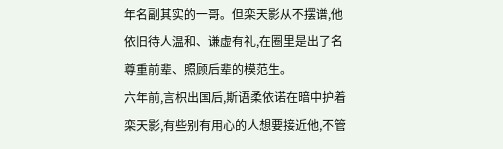年名副其实的一哥。但栾天影从不摆谱,他依旧待人温和、谦虚有礼,在圈里是出了名尊重前辈、照顾后辈的模范生。
六年前,言枳出国后,斯语柔依诺在暗中护着栾天影,有些别有用心的人想要接近他,不管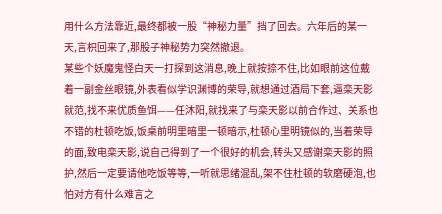用什么方法靠近,最终都被一股“神秘力量”挡了回去。六年后的某一天,言枳回来了,那股子神秘势力突然撤退。
某些个妖魔鬼怪白天一打探到这消息,晚上就按捺不住,比如眼前这位戴着一副金丝眼镜,外表看似学识渊博的荣导,就想通过酒局下套,逼栾天影就范,找不来优质鱼饵——任沐阳,就找来了与栾天影以前合作过、关系也不错的杜顿吃饭,饭桌前明里暗里一顿暗示,杜顿心里明镜似的,当着荣导的面,致电栾天影,说自己得到了一个很好的机会,转头又感谢栾天影的照护,然后一定要请他吃饭等等,一听就思绪混乱,架不住杜顿的软磨硬泡,也怕对方有什么难言之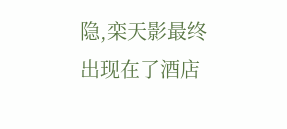隐,栾天影最终出现在了酒店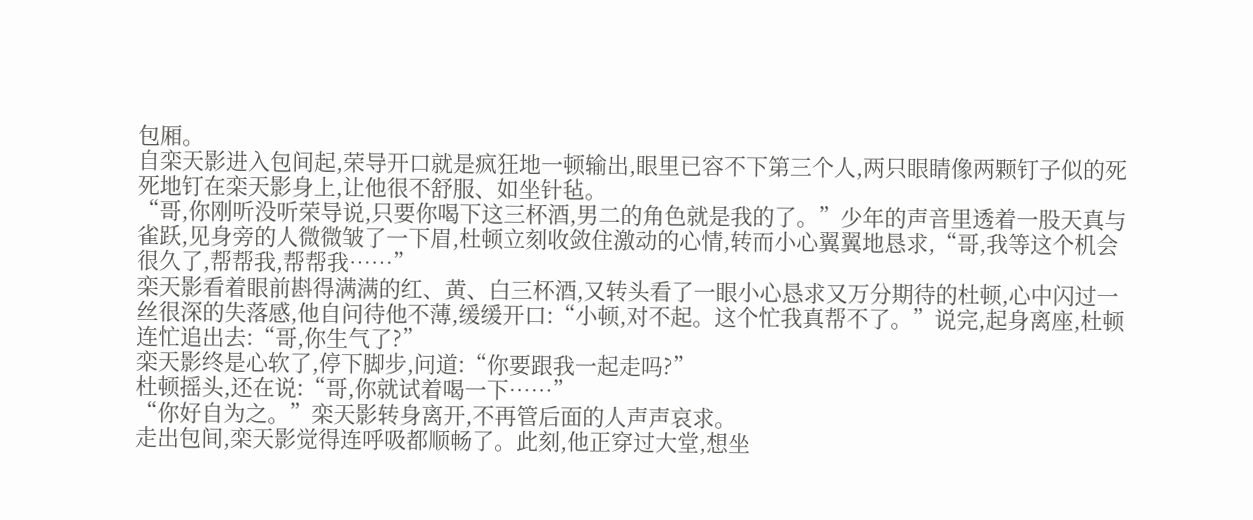包厢。
自栾天影进入包间起,荣导开口就是疯狂地一顿输出,眼里已容不下第三个人,两只眼睛像两颗钉子似的死死地钉在栾天影身上,让他很不舒服、如坐针毡。
“哥,你刚听没听荣导说,只要你喝下这三杯酒,男二的角色就是我的了。”少年的声音里透着一股天真与雀跃,见身旁的人微微皱了一下眉,杜顿立刻收敛住激动的心情,转而小心翼翼地恳求,“哥,我等这个机会很久了,帮帮我,帮帮我……”
栾天影看着眼前斟得满满的红、黄、白三杯酒,又转头看了一眼小心恳求又万分期待的杜顿,心中闪过一丝很深的失落感,他自问待他不薄,缓缓开口:“小顿,对不起。这个忙我真帮不了。”说完,起身离座,杜顿连忙追出去:“哥,你生气了?”
栾天影终是心软了,停下脚步,问道:“你要跟我一起走吗?”
杜顿摇头,还在说:“哥,你就试着喝一下……”
“你好自为之。”栾天影转身离开,不再管后面的人声声哀求。
走出包间,栾天影觉得连呼吸都顺畅了。此刻,他正穿过大堂,想坐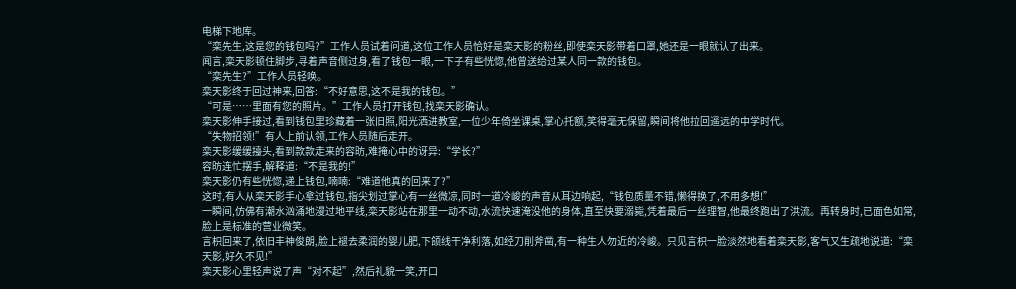电梯下地库。
“栾先生,这是您的钱包吗?”工作人员试着问道,这位工作人员恰好是栾天影的粉丝,即使栾天影带着口罩,她还是一眼就认了出来。
闻言,栾天影顿住脚步,寻着声音侧过身,看了钱包一眼,一下子有些恍惚,他曾送给过某人同一款的钱包。
“栾先生?”工作人员轻唤。
栾天影终于回过神来,回答:“不好意思,这不是我的钱包。”
“可是……里面有您的照片。”工作人员打开钱包,找栾天影确认。
栾天影伸手接过,看到钱包里珍藏着一张旧照,阳光洒进教室,一位少年倚坐课桌,掌心托额,笑得毫无保留,瞬间将他拉回遥远的中学时代。
“失物招领!”有人上前认领,工作人员随后走开。
栾天影缓缓擡头,看到款款走来的容昉,难掩心中的讶异:“学长?”
容昉连忙摆手,解释道:“不是我的!”
栾天影仍有些恍惚,递上钱包,喃喃:“难道他真的回来了?”
这时,有人从栾天影手心拿过钱包,指尖划过掌心有一丝微凉,同时一道冷峻的声音从耳边响起,“钱包质量不错,懒得换了,不用多想!”
一瞬间,仿佛有潮水汹涌地漫过地平线,栾天影站在那里一动不动,水流快速淹没他的身体,直至快要溺毙,凭着最后一丝理智,他最终跑出了洪流。再转身时,已面色如常,脸上是标准的营业微笑。
言枳回来了,依旧丰神俊朗,脸上褪去柔润的婴儿肥,下颌线干净利落,如经刀削斧凿,有一种生人勿近的冷峻。只见言枳一脸淡然地看着栾天影,客气又生疏地说道:“栾天影,好久不见!”
栾天影心里轻声说了声“对不起”,然后礼貌一笑,开口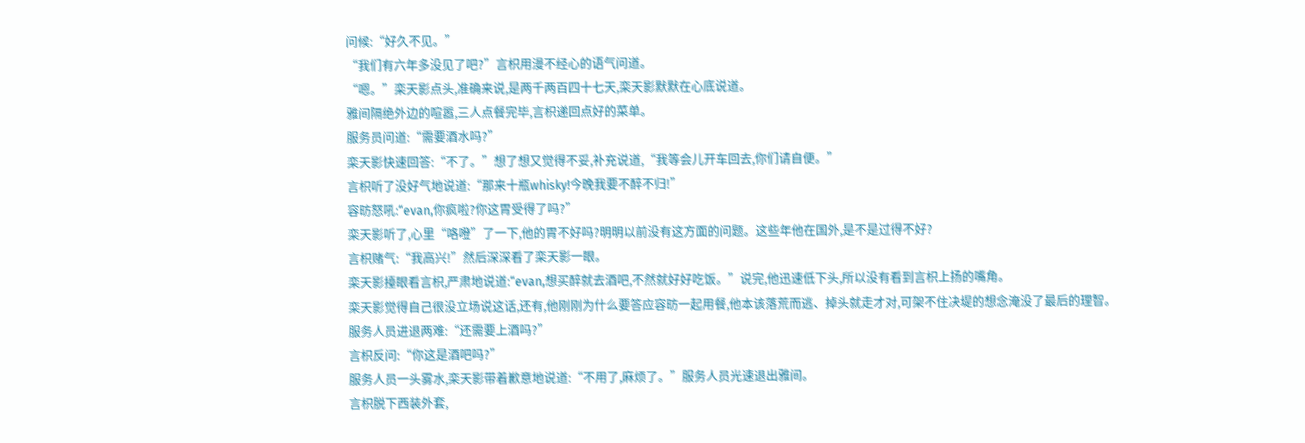问候:“好久不见。”
“我们有六年多没见了吧?”言枳用漫不经心的语气问道。
“嗯。”栾天影点头,准确来说,是两千两百四十七天,栾天影默默在心底说道。
雅间隔绝外边的喧嚣,三人点餐完毕,言枳递回点好的菜单。
服务员问道:“需要酒水吗?”
栾天影快速回答:“不了。”想了想又觉得不妥,补充说道,“我等会儿开车回去,你们请自便。”
言枳听了没好气地说道:“那来十瓶whisky!今晚我要不醉不归!”
容昉怒吼:“evan,你疯啦?你这胃受得了吗?”
栾天影听了,心里“咯噔”了一下,他的胃不好吗?明明以前没有这方面的问题。这些年他在国外,是不是过得不好?
言枳赌气:“我高兴!”然后深深看了栾天影一眼。
栾天影擡眼看言枳,严肃地说道:“evan,想买醉就去酒吧,不然就好好吃饭。”说完,他迅速低下头,所以没有看到言枳上扬的嘴角。
栾天影觉得自己很没立场说这话,还有,他刚刚为什么要答应容昉一起用餐,他本该落荒而逃、掉头就走才对,可架不住决堤的想念淹没了最后的理智。
服务人员进退两难:“还需要上酒吗?”
言枳反问:“你这是酒吧吗?”
服务人员一头雾水,栾天影带着歉意地说道:“不用了,麻烦了。”服务人员光速退出雅间。
言枳脱下西装外套,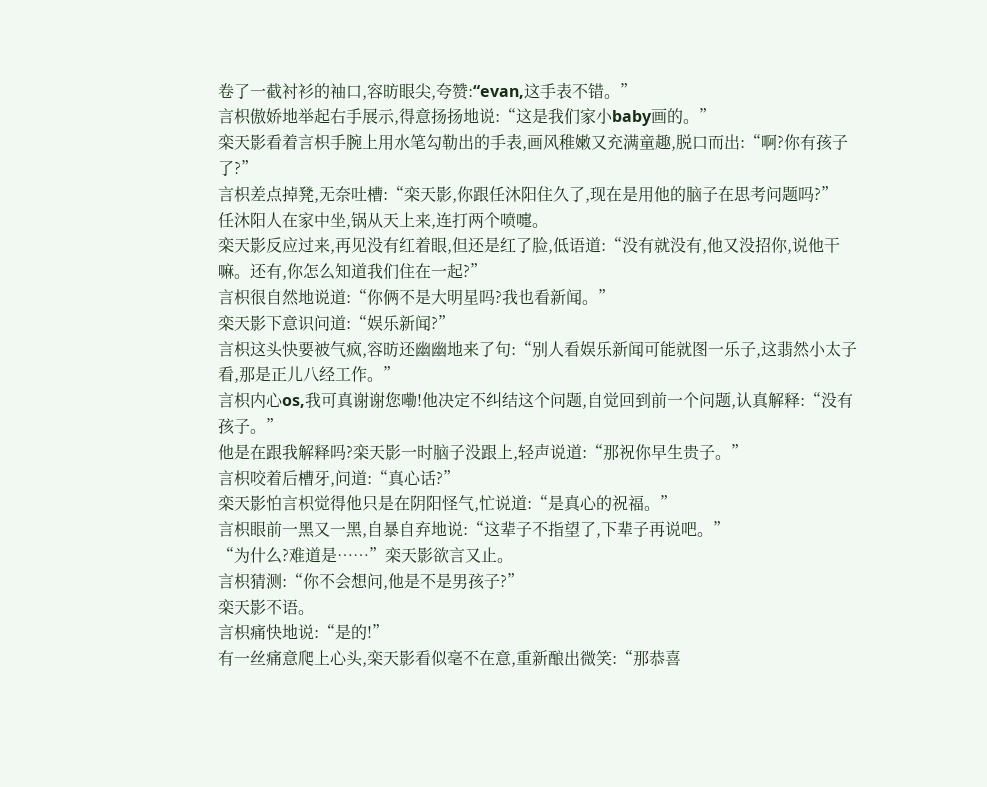卷了一截衬衫的袖口,容昉眼尖,夸赞:“evan,这手表不错。”
言枳傲娇地举起右手展示,得意扬扬地说:“这是我们家小baby画的。”
栾天影看着言枳手腕上用水笔勾勒出的手表,画风稚嫩又充满童趣,脱口而出:“啊?你有孩子了?”
言枳差点掉凳,无奈吐槽:“栾天影,你跟任沐阳住久了,现在是用他的脑子在思考问题吗?”
任沐阳人在家中坐,锅从天上来,连打两个喷嚏。
栾天影反应过来,再见没有红着眼,但还是红了脸,低语道:“没有就没有,他又没招你,说他干嘛。还有,你怎么知道我们住在一起?”
言枳很自然地说道:“你俩不是大明星吗?我也看新闻。”
栾天影下意识问道:“娱乐新闻?”
言枳这头快要被气疯,容昉还幽幽地来了句:“别人看娱乐新闻可能就图一乐子,这翡然小太子看,那是正儿八经工作。”
言枳内心os,我可真谢谢您嘞!他决定不纠结这个问题,自觉回到前一个问题,认真解释:“没有孩子。”
他是在跟我解释吗?栾天影一时脑子没跟上,轻声说道:“那祝你早生贵子。”
言枳咬着后槽牙,问道:“真心话?”
栾天影怕言枳觉得他只是在阴阳怪气,忙说道:“是真心的祝福。”
言枳眼前一黑又一黑,自暴自弃地说:“这辈子不指望了,下辈子再说吧。”
“为什么?难道是……”栾天影欲言又止。
言枳猜测:“你不会想问,他是不是男孩子?”
栾天影不语。
言枳痛快地说:“是的!”
有一丝痛意爬上心头,栾天影看似毫不在意,重新酿出微笑:“那恭喜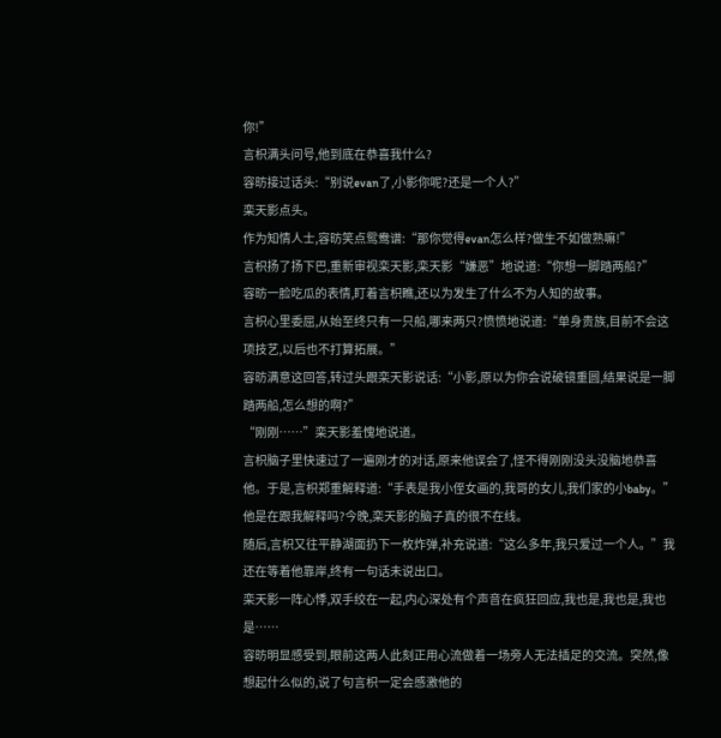你!”
言枳满头问号,他到底在恭喜我什么?
容昉接过话头:“别说evan了,小影你呢?还是一个人?”
栾天影点头。
作为知情人士,容昉笑点鸳鸯谱:“那你觉得evan怎么样?做生不如做熟嘛!”
言枳扬了扬下巴,重新审视栾天影,栾天影“嫌恶”地说道:“你想一脚踏两船?”
容昉一脸吃瓜的表情,盯着言枳瞧,还以为发生了什么不为人知的故事。
言枳心里委屈,从始至终只有一只船,哪来两只?愤愤地说道:“单身贵族,目前不会这项技艺,以后也不打算拓展。”
容昉满意这回答,转过头跟栾天影说话:“小影,原以为你会说破镜重圆,结果说是一脚踏两船,怎么想的啊?”
“刚刚……”栾天影羞愧地说道。
言枳脑子里快速过了一遍刚才的对话,原来他误会了,怪不得刚刚没头没脑地恭喜他。于是,言枳郑重解释道:“手表是我小侄女画的,我哥的女儿,我们家的小baby。”
他是在跟我解释吗?今晚,栾天影的脑子真的很不在线。
随后,言枳又往平静湖面扔下一枚炸弹,补充说道:“这么多年,我只爱过一个人。”我还在等着他靠岸,终有一句话未说出口。
栾天影一阵心悸,双手绞在一起,内心深处有个声音在疯狂回应,我也是,我也是,我也是……
容昉明显感受到,眼前这两人此刻正用心流做着一场旁人无法插足的交流。突然,像想起什么似的,说了句言枳一定会感激他的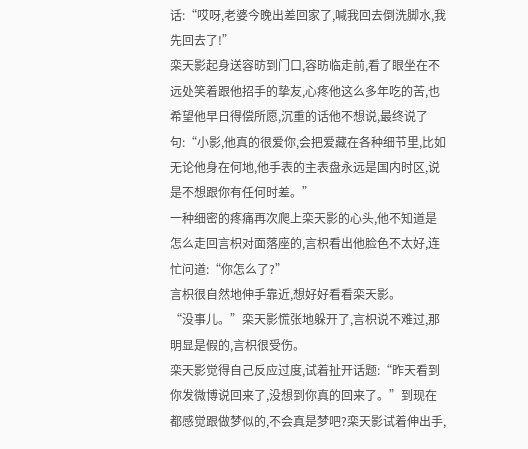话:“哎呀,老婆今晚出差回家了,喊我回去倒洗脚水,我先回去了!”
栾天影起身送容昉到门口,容昉临走前,看了眼坐在不远处笑着跟他招手的挚友,心疼他这么多年吃的苦,也希望他早日得偿所愿,沉重的话他不想说,最终说了句:“小影,他真的很爱你,会把爱藏在各种细节里,比如无论他身在何地,他手表的主表盘永远是国内时区,说是不想跟你有任何时差。”
一种细密的疼痛再次爬上栾天影的心头,他不知道是怎么走回言枳对面落座的,言枳看出他脸色不太好,连忙问道:“你怎么了?”
言枳很自然地伸手靠近,想好好看看栾天影。
“没事儿。”栾天影慌张地躲开了,言枳说不难过,那明显是假的,言枳很受伤。
栾天影觉得自己反应过度,试着扯开话题:“昨天看到你发微博说回来了,没想到你真的回来了。”到现在都感觉跟做梦似的,不会真是梦吧?栾天影试着伸出手,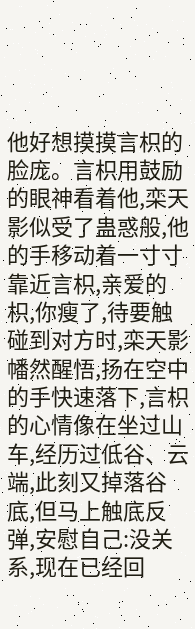他好想摸摸言枳的脸庞。言枳用鼓励的眼神看着他,栾天影似受了蛊惑般,他的手移动着一寸寸靠近言枳,亲爱的枳,你瘦了,待要触碰到对方时,栾天影幡然醒悟,扬在空中的手快速落下,言枳的心情像在坐过山车,经历过低谷、云端,此刻又掉落谷底,但马上触底反弹,安慰自己:没关系,现在已经回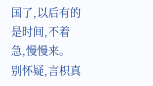国了,以后有的是时间,不着急,慢慢来。
别怀疑,言枳真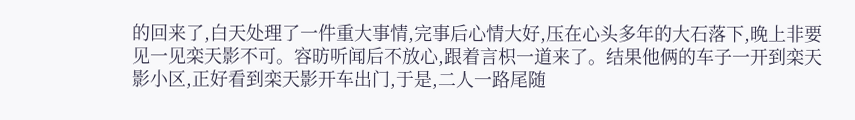的回来了,白天处理了一件重大事情,完事后心情大好,压在心头多年的大石落下,晚上非要见一见栾天影不可。容昉听闻后不放心,跟着言枳一道来了。结果他俩的车子一开到栾天影小区,正好看到栾天影开车出门,于是,二人一路尾随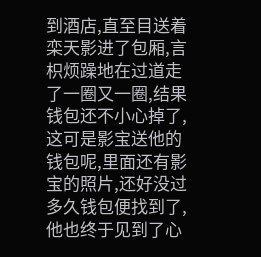到酒店,直至目送着栾天影进了包厢,言枳烦躁地在过道走了一圈又一圈,结果钱包还不小心掉了,这可是影宝送他的钱包呢,里面还有影宝的照片,还好没过多久钱包便找到了,他也终于见到了心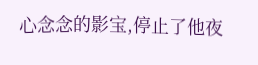心念念的影宝,停止了他夜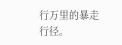行万里的暴走行径。